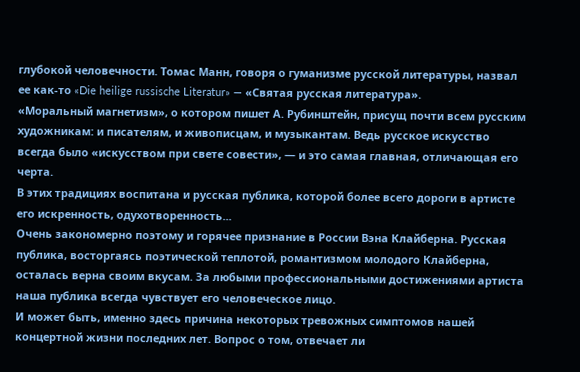глубокой человечности. Томас Манн, говоря о гуманизме русской литературы, назвал ее как-то «Die heilige russische Literatur» — «Святая русская литература».
«Моральный магнетизм», о котором пишет А. Рубинштейн, присущ почти всем русским художникам: и писателям, и живописцам, и музыкантам. Ведь русское искусство всегда было «искусством при свете совести», — и это самая главная, отличающая его черта.
В этих традициях воспитана и русская публика, которой более всего дороги в артисте его искренность, одухотворенность...
Очень закономерно поэтому и горячее признание в России Вэна Клайберна. Русская публика, восторгаясь поэтической теплотой, романтизмом молодого Клайберна, осталась верна своим вкусам. За любыми профессиональными достижениями артиста наша публика всегда чувствует его человеческое лицо.
И может быть, именно здесь причина некоторых тревожных симптомов нашей концертной жизни последних лет. Вопрос о том, отвечает ли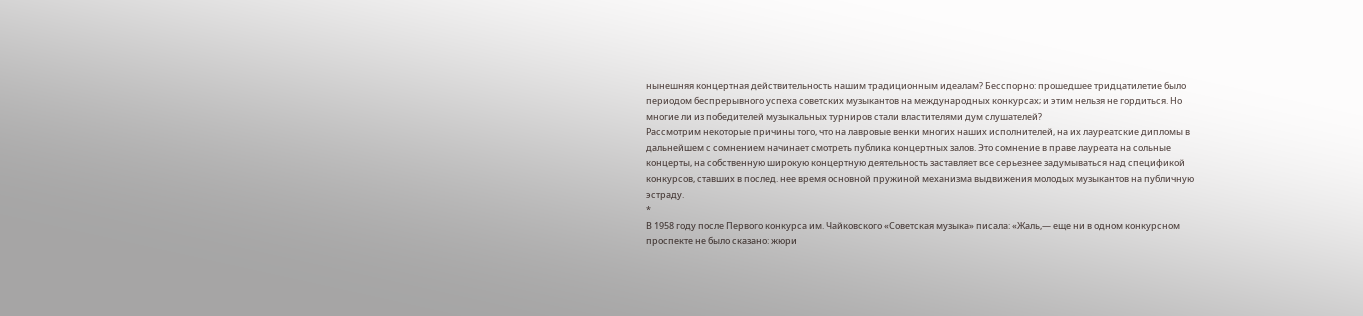нынешняя концертная действительность нашим традиционным идеалам? Бесспорно: прошедшее тридцатилетие было периодом беспрерывного успеха советских музыкантов на международных конкурсах; и этим нельзя не гордиться. Но многие ли из победителей музыкальных турниров стали властителями дум слушателей?
Рассмотрим некоторые причины того, что на лавровые венки многих наших исполнителей, на их лауреатские дипломы в дальнейшем с сомнением начинает смотреть публика концертных залов. Это сомнение в праве лауреата на сольные концерты, на собственную широкую концертную деятельность заставляет все серьезнее задумываться над спецификой конкурсов, ставших в послед. нее время основной пружиной механизма выдвижения молодых музыкантов на публичную эстраду.
*
В 1958 году после Первого конкурса им. Чайковского «Советская музыка» писала: «Жаль,— еще ни в одном конкурсном проспекте не было сказано: жюри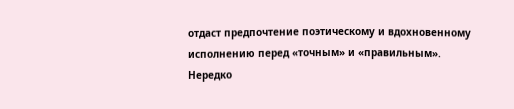отдаст предпочтение поэтическому и вдохновенному исполнению перед «точным» и «правильным». Нередко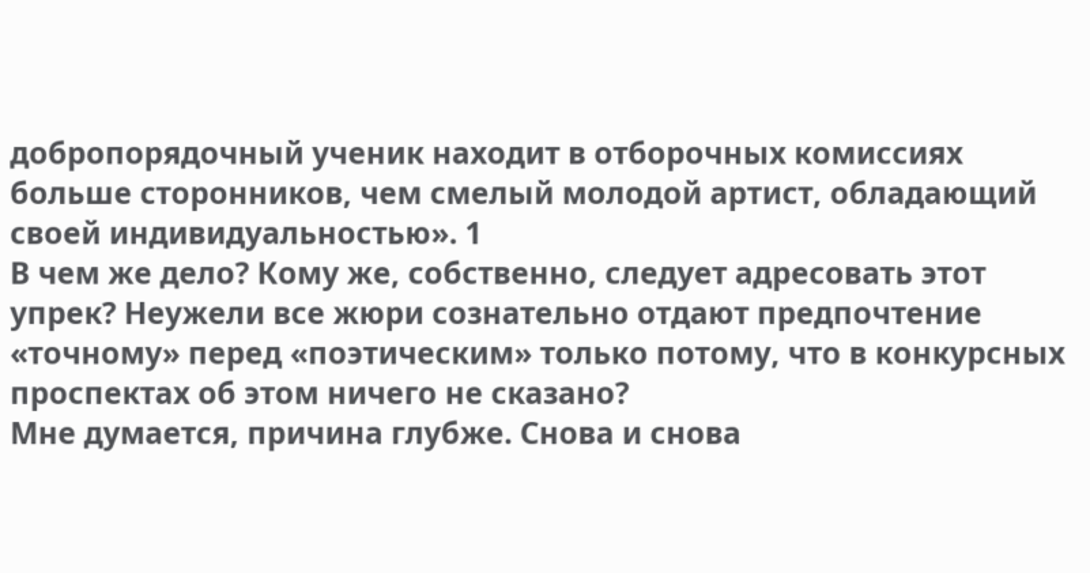добропорядочный ученик находит в отборочных комиссиях больше сторонников, чем смелый молодой артист, обладающий своей индивидуальностью». 1
В чем же дело? Кому же, собственно, следует адресовать этот упрек? Неужели все жюри сознательно отдают предпочтение «точному» перед «поэтическим» только потому, что в конкурсных проспектах об этом ничего не сказано?
Мне думается, причина глубже. Снова и снова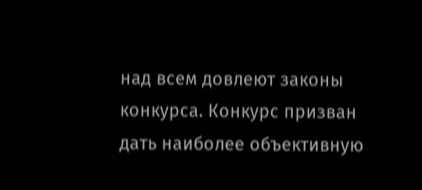над всем довлеют законы конкурса. Конкурс призван дать наиболее объективную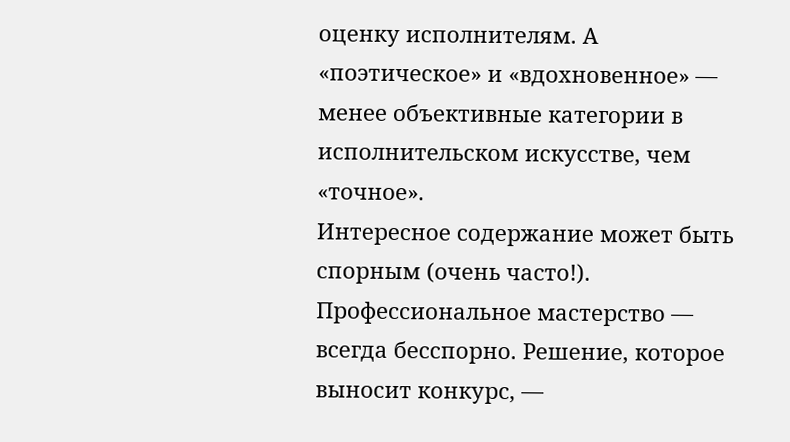оценку исполнителям. А «поэтическое» и «вдохновенное» — менее объективные категории в исполнительском искусстве, чем «точное».
Интересное содержание может быть спорным (очень часто!). Профессиональное мастерство — всегда бесспорно. Решение, которое выносит конкурс, —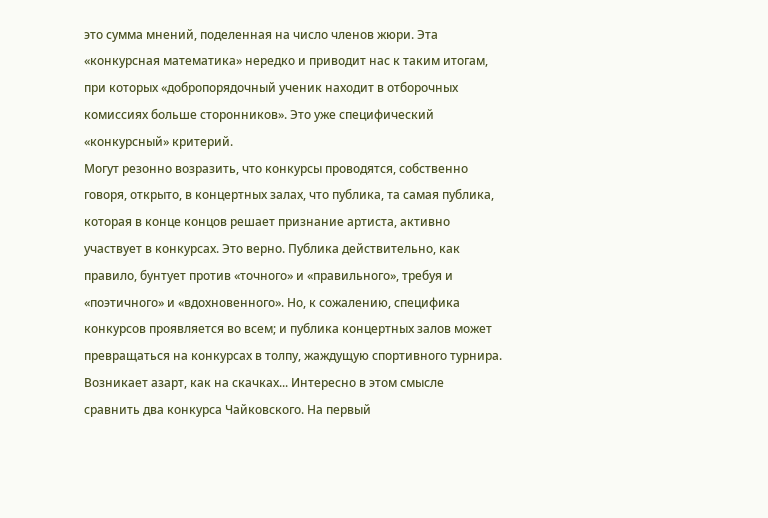это сумма мнений, поделенная на число членов жюри. Эта «конкурсная математика» нередко и приводит нас к таким итогам, при которых «добропорядочный ученик находит в отборочных комиссиях больше сторонников». Это уже специфический «конкурсный» критерий.
Могут резонно возразить, что конкурсы проводятся, собственно говоря, открыто, в концертных залах, что публика, та самая публика, которая в конце концов решает признание артиста, активно участвует в конкурсах. Это верно. Публика действительно, как правило, бунтует против «точного» и «правильного», требуя и «поэтичного» и «вдохновенного». Но, к сожалению, специфика конкурсов проявляется во всем; и публика концертных залов может превращаться на конкурсах в толпу, жаждущую спортивного турнира. Возникает азарт, как на скачках... Интересно в этом смысле сравнить два конкурса Чайковского. На первый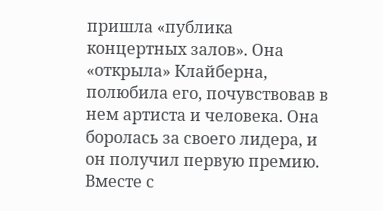пришла «публика концертных залов». Она «открыла» Клайберна, полюбила его, почувствовав в нем артиста и человека. Она боролась за своего лидера, и он получил первую премию. Вместе с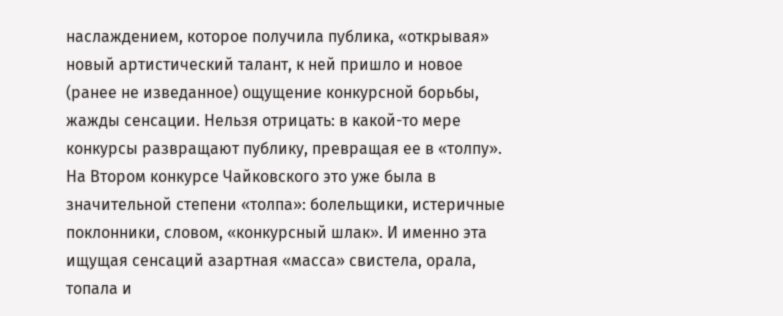наслаждением, которое получила публика, «открывая» новый артистический талант, к ней пришло и новое (ранее не изведанное) ощущение конкурсной борьбы, жажды сенсации. Нельзя отрицать: в какой-то мере конкурсы развращают публику, превращая ее в «толпу».
На Втором конкурсе Чайковского это уже была в значительной степени «толпа»: болельщики, истеричные поклонники, словом, «конкурсный шлак». И именно эта ищущая сенсаций азартная «масса» свистела, орала, топала и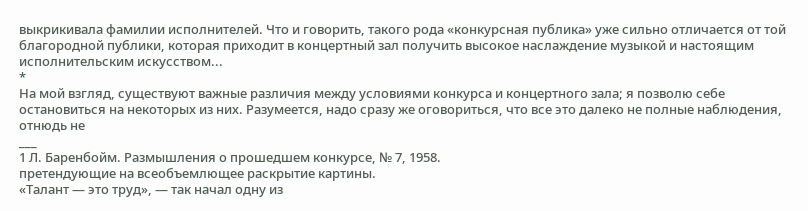выкрикивала фамилии исполнителей. Что и говорить, такого рода «конкурсная публика» уже сильно отличается от той благородной публики, которая приходит в концертный зал получить высокое наслаждение музыкой и настоящим исполнительским искусством...
*
На мой взгляд, существуют важные различия между условиями конкурса и концертного зала; я позволю себе остановиться на некоторых из них. Разумеется, надо сразу же оговориться, что все это далеко не полные наблюдения, отнюдь не
___
1 Л. Баренбойм. Размышления о прошедшем конкурсе, № 7, 1958.
претендующие на всеобъемлющее раскрытие картины.
«Талант — это труд», — так начал одну из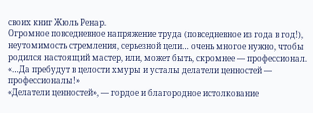своих книг Жюль Ренар.
Огромное повседневное напряжение труда (повседневное из года в год!), неутомимость стремления, серьезной цели… очень многое нужно, чтобы родился настоящий мастер, или, может быть, скромнее — профессионал.
«…Да пребудут в целости хмуры и усталы делатели ценностей — профессионалы!»
«Делатели ценностей», — гордое и благородное истолкование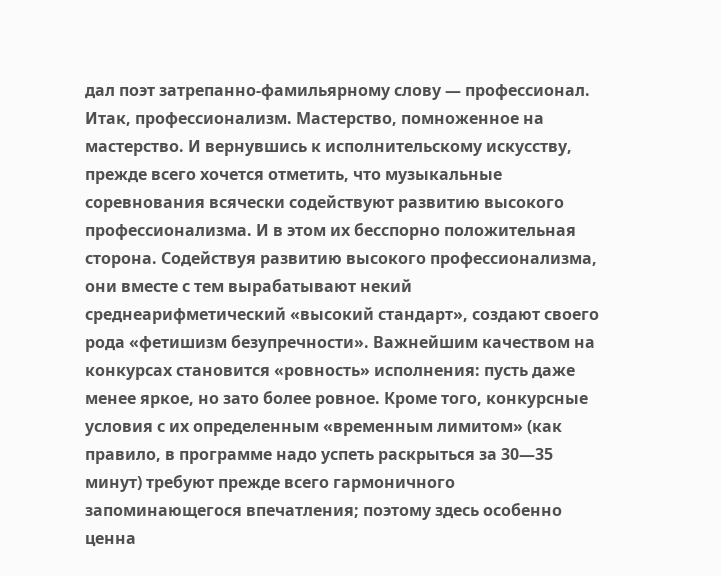дал поэт затрепанно-фамильярному слову — профессионал.
Итак, профессионализм. Мастерство, помноженное на мастерство. И вернувшись к исполнительскому искусству, прежде всего хочется отметить, что музыкальные соревнования всячески содействуют развитию высокого профессионализма. И в этом их бесспорно положительная сторона. Содействуя развитию высокого профессионализма, они вместе с тем вырабатывают некий среднеарифметический «высокий стандарт», создают своего рода «фетишизм безупречности». Важнейшим качеством на конкурсах становится «ровность» исполнения: пусть даже менее яркое, но зато более ровное. Кроме того, конкурсные условия с их определенным «временным лимитом» (как правило, в программе надо успеть раскрыться за 30—35 минут) требуют прежде всего гармоничного запоминающегося впечатления; поэтому здесь особенно ценна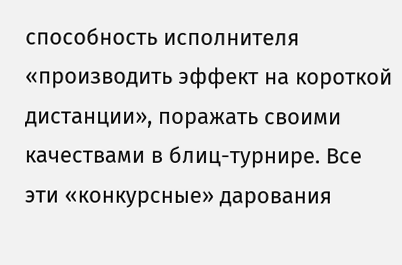способность исполнителя «производить эффект на короткой дистанции», поражать своими качествами в блиц-турнире. Все эти «конкурсные» дарования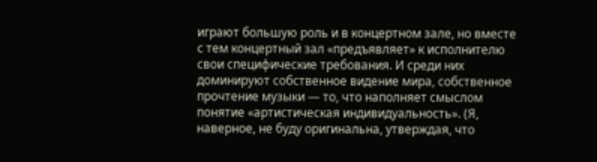играют большую роль и в концертном зале, но вместе с тем концертный зал «предъявляет» к исполнителю свои специфические требования. И среди них доминируют собственное видение мира, собственное прочтение музыки — то, что наполняет смыслом понятие «артистическая индивидуальность». (Я, наверное, не буду оригинальна, утверждая, что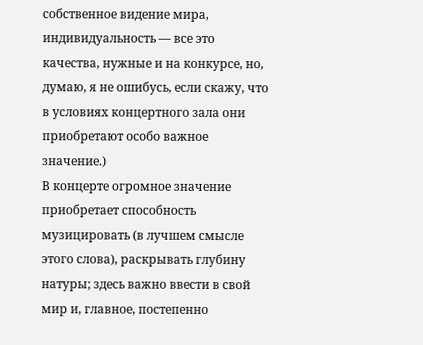собственное видение мира, индивидуальность — все это качества, нужные и на конкурсе, но, думаю, я не ошибусь, если скажу, что в условиях концертного зала они приобретают особо важное значение.)
В концерте огромное значение приобретает способность музицировать (в лучшем смысле этого слова), раскрывать глубину натуры; здесь важно ввести в свой мир и, главное, постепенно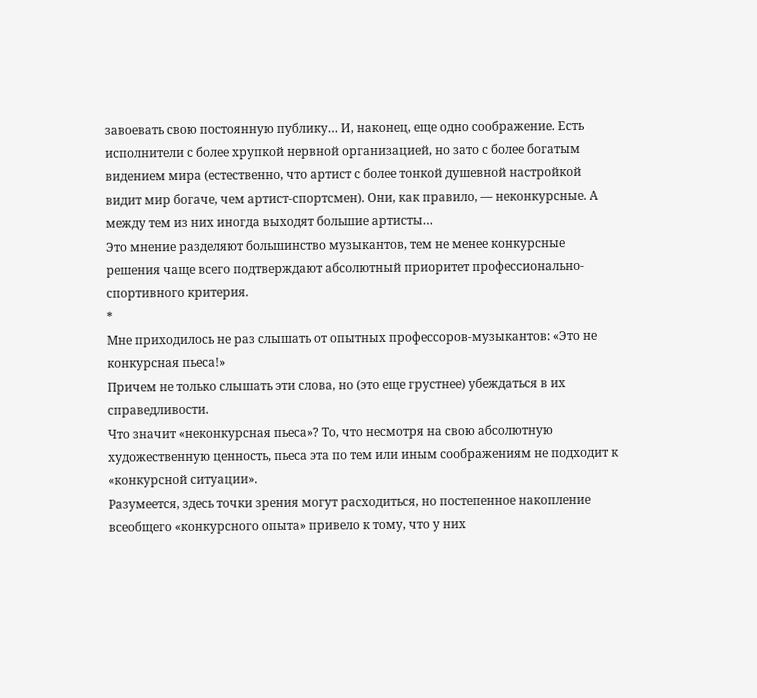завоевать свою постоянную публику… И, наконец, еще одно соображение. Есть исполнители с более хрупкой нервной организацией, но зато с более богатым видением мира (естественно, что артист с более тонкой душевной настройкой видит мир богаче, чем артист-спортсмен). Они, как правило, — неконкурсные. А между тем из них иногда выходят большие артисты…
Это мнение разделяют большинство музыкантов, тем не менее конкурсные решения чаще всего подтверждают абсолютный приоритет профессионально-спортивного критерия.
*
Мне приходилось не раз слышать от опытных профессоров-музыкантов: «Это не конкурсная пьеса!»
Причем не только слышать эти слова, но (это еще грустнее) убеждаться в их справедливости.
Что значит «неконкурсная пьеса»? То, что несмотря на свою абсолютную художественную ценность, пьеса эта по тем или иным соображениям не подходит к «конкурсной ситуации».
Разумеется, здесь точки зрения могут расходиться, но постепенное накопление всеобщего «конкурсного опыта» привело к тому, что у них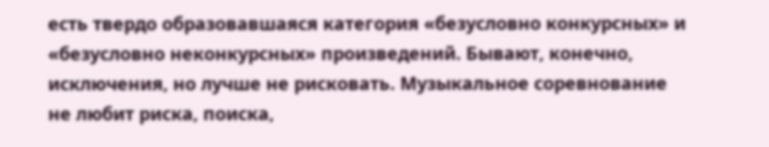есть твердо образовавшаяся категория «безусловно конкурсных» и «безусловно неконкурсных» произведений. Бывают, конечно, исключения, но лучше не рисковать. Музыкальное соревнование не любит риска, поиска,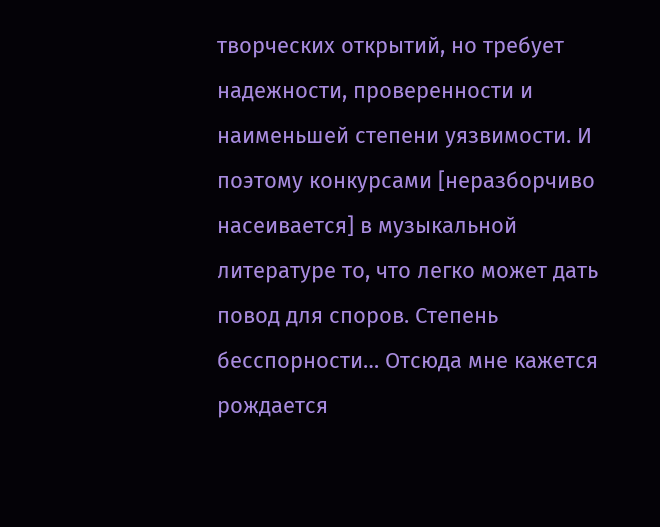творческих открытий, но требует надежности, проверенности и наименьшей степени уязвимости. И поэтому конкурсами [неразборчиво насеивается] в музыкальной литературе то, что легко может дать повод для споров. Степень бесспорности… Отсюда мне кажется рождается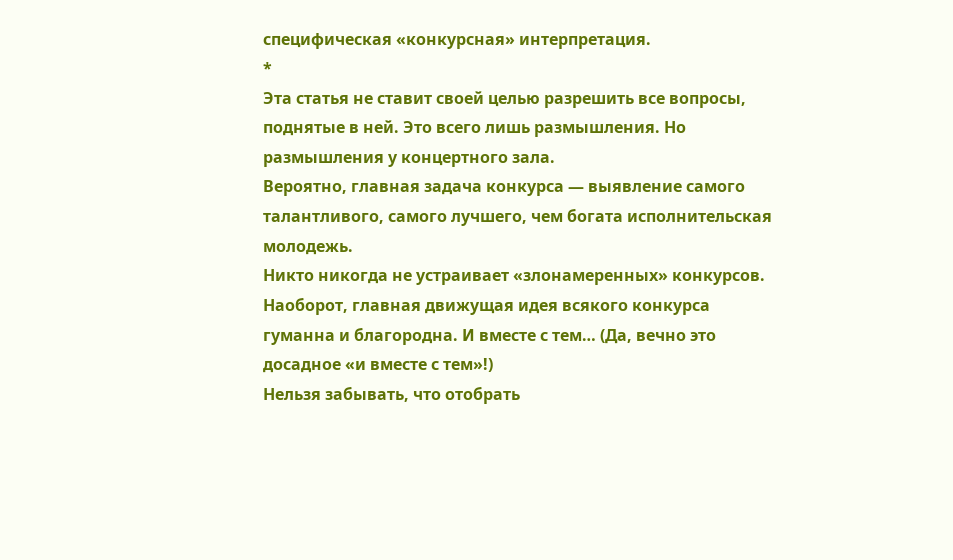специфическая «конкурсная» интерпретация.
*
Эта статья не ставит своей целью разрешить все вопросы, поднятые в ней. Это всего лишь размышления. Но размышления у концертного зала.
Вероятно, главная задача конкурса — выявление самого талантливого, самого лучшего, чем богата исполнительская молодежь.
Никто никогда не устраивает «злонамеренных» конкурсов. Наоборот, главная движущая идея всякого конкурса гуманна и благородна. И вместе с тем… (Да, вечно это досадное «и вместе с тем»!)
Нельзя забывать, что отобрать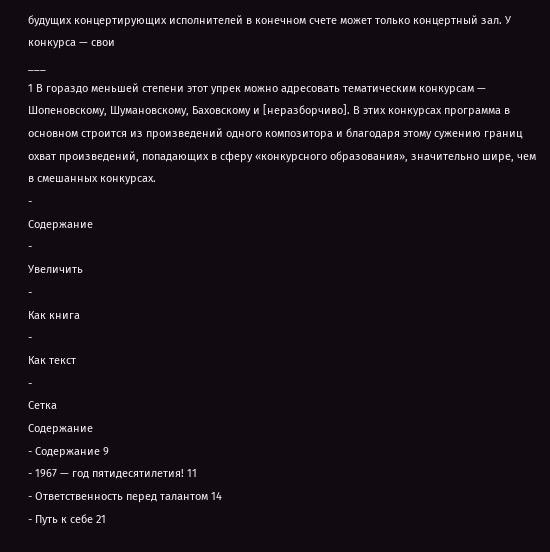будущих концертирующих исполнителей в конечном счете может только концертный зал. У конкурса — свои
___
1 В гораздо меньшей степени этот упрек можно адресовать тематическим конкурсам — Шопеновскому, Шумановскому, Баховскому и [неразборчиво]. В этих конкурсах программа в основном строится из произведений одного композитора и благодаря этому сужению границ охват произведений, попадающих в сферу «конкурсного образования», значительно шире, чем в смешанных конкурсах.
-
Содержание
-
Увеличить
-
Как книга
-
Как текст
-
Сетка
Содержание
- Содержание 9
- 1967 — год пятидесятилетия! 11
- Ответственность перед талантом 14
- Путь к себе 21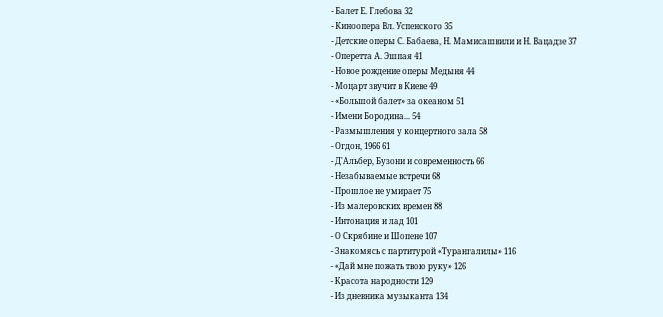- Балет Е. Глебова 32
- Киноопера Вл. Успенского 35
- Детские оперы С. Бабаева, Н. Мамисашвили и Н. Вацадзе 37
- Оперетта А. Эшпая 41
- Новое рождение оперы Медыня 44
- Моцарт звучит в Киеве 49
- «Большой балет» за океаном 51
- Имени Бородина... 54
- Размышления у концертного зала 58
- Огдон, 1966 61
- Д'Альбер, Бузони и современность 66
- Незабываемые встречи 68
- Прошлое не умирает 75
- Из малеровских времен 88
- Интонация и лад 101
- О Скрябине и Шопене 107
- Знакомясь с партитурой «Турангалилы» 116
- «Дай мне пожать твою руку» 126
- Красота народности 129
- Из дневника музыканта 134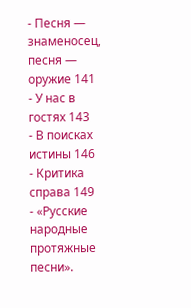- Песня — знаменосец, песня — оружие 141
- У нас в гостях 143
- В поисках истины 146
- Критика справа 149
- «Русские народные протяжные песни».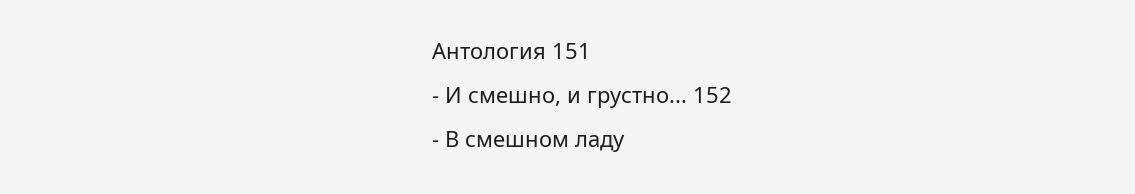Антология 151
- И смешно, и грустно... 152
- В смешном ладу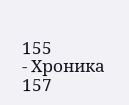155
- Хроника 157